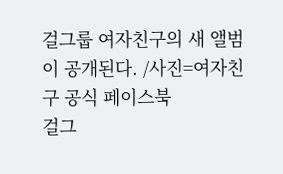걸그룹 여자친구의 새 앨범이 공개된다. /사진=여자친구 공식 페이스북
걸그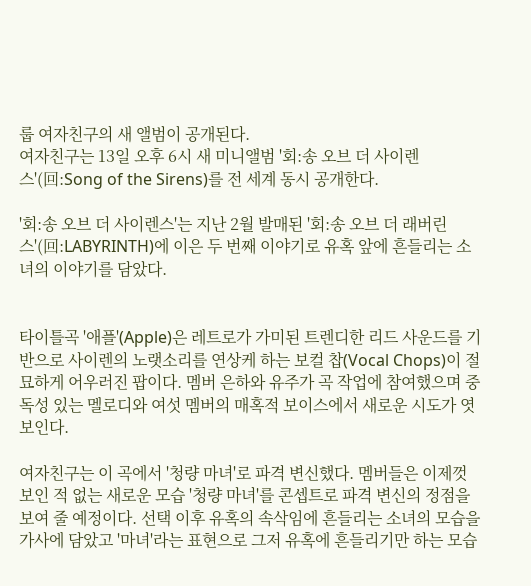룹 여자친구의 새 앨범이 공개된다.
여자친구는 13일 오후 6시 새 미니앨범 '회:송 오브 더 사이렌스'(回:Song of the Sirens)를 전 세계 동시 공개한다.

'회:송 오브 더 사이렌스'는 지난 2월 발매된 '회:송 오브 더 래버린스'(回:LABYRINTH)에 이은 두 번째 이야기로 유혹 앞에 흔들리는 소녀의 이야기를 담았다.


타이틀곡 '애플'(Apple)은 레트로가 가미된 트렌디한 리드 사운드를 기반으로 사이렌의 노랫소리를 연상케 하는 보컬 찹(Vocal Chops)이 절묘하게 어우러진 팝이다. 멤버 은하와 유주가 곡 작업에 참여했으며 중독성 있는 멜로디와 여섯 멤버의 매혹적 보이스에서 새로운 시도가 엿보인다.

여자친구는 이 곡에서 '청량 마녀'로 파격 변신했다. 멤버들은 이제껏 보인 적 없는 새로운 모습 '청량 마녀'를 콘셉트로 파격 변신의 정점을 보여 줄 예정이다. 선택 이후 유혹의 속삭임에 흔들리는 소녀의 모습을 가사에 담았고 '마녀'라는 표현으로 그저 유혹에 흔들리기만 하는 모습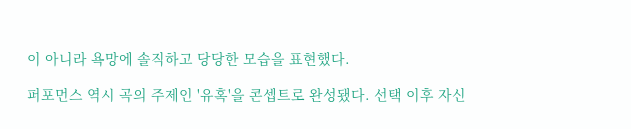이 아니라 욕망에 솔직하고 당당한 모습을 표현했다.

퍼포먼스 역시 곡의 주제인 '유혹'을 콘셉트로 완성됐다. 선택 이후 자신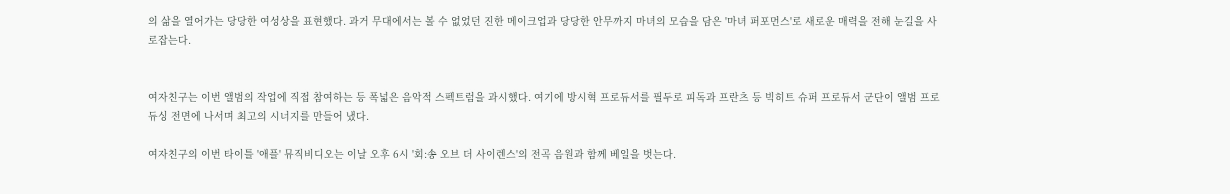의 삶을 열어가는 당당한 여성상을 표현했다. 과거 무대에서는 볼 수 없었던 진한 메이크업과 당당한 안무까지 마녀의 모습을 담은 '마녀 퍼포먼스'로 새로운 매력을 전해 눈길을 사로잡는다.


여자친구는 이번 앨범의 작업에 직접 참여하는 등 폭넓은 음악적 스펙트럼을 과시했다. 여기에 방시혁 프로듀서를 필두로 피독과 프란츠 등 빅히트 슈퍼 프로듀서 군단이 앨범 프로듀싱 전면에 나서며 최고의 시너지를 만들어 냈다.

여자친구의 이번 타이틀 '애플' 뮤직비디오는 이날 오후 6시 '회:송 오브 더 사이렌스'의 전곡 음원과 함께 베일을 벗는다.